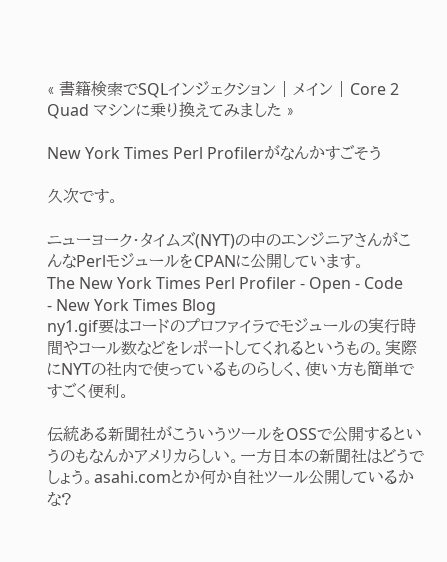« 書籍検索でSQLインジェクション | メイン | Core 2 Quad マシンに乗り換えてみました »

New York Times Perl Profilerがなんかすごそう

久次です。

ニューヨーク・タイムズ(NYT)の中のエンジニアさんがこんなPerlモジュールをCPANに公開しています。
The New York Times Perl Profiler - Open - Code - New York Times Blog
ny1.gif要はコードのプロファイラでモジュールの実行時間やコール数などをレポートしてくれるというもの。実際にNYTの社内で使っているものらしく、使い方も簡単ですごく便利。

伝統ある新聞社がこういうツールをOSSで公開するというのもなんかアメリカらしい。一方日本の新聞社はどうでしょう。asahi.comとか何か自社ツール公開しているかな?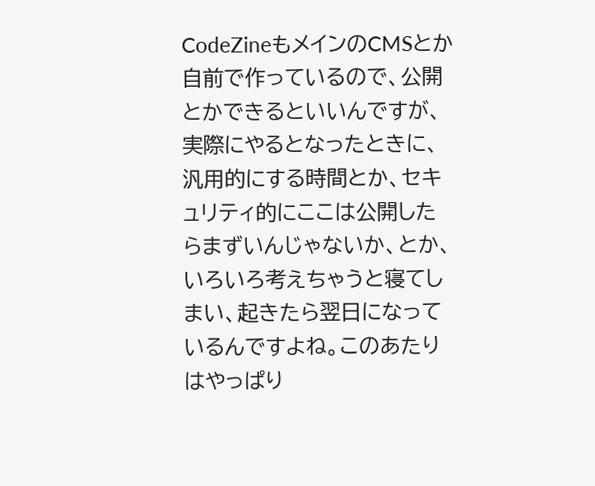CodeZineもメインのCMSとか自前で作っているので、公開とかできるといいんですが、実際にやるとなったときに、汎用的にする時間とか、セキュリティ的にここは公開したらまずいんじゃないか、とか、いろいろ考えちゃうと寝てしまい、起きたら翌日になっているんですよね。このあたりはやっぱり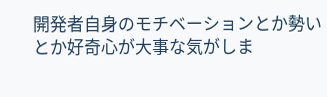開発者自身のモチベーションとか勢いとか好奇心が大事な気がしま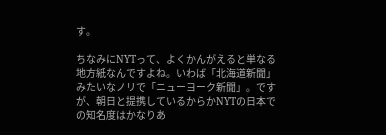す。

ちなみにNYTって、よくかんがえると単なる地方紙なんですよね。いわば「北海道新聞」みたいなノリで「ニューヨーク新聞」。ですが、朝日と提携しているからかNYTの日本での知名度はかなりあ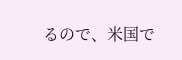るので、米国で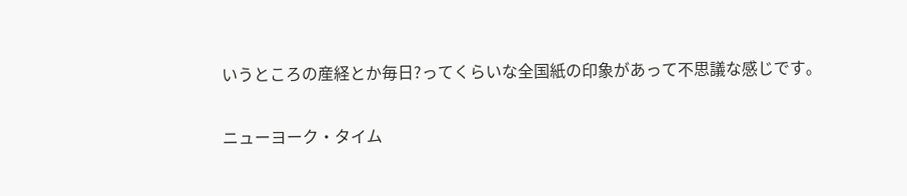いうところの産経とか毎日?ってくらいな全国紙の印象があって不思議な感じです。

ニューヨーク・タイム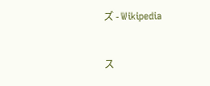ズ - Wikipedia

ス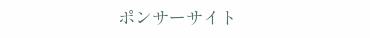ポンサーサイト